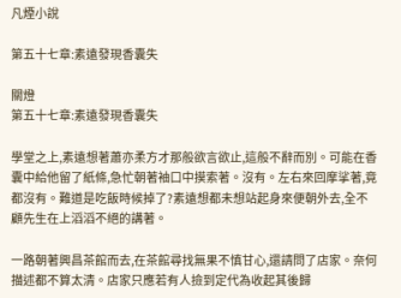凡煙小說

第五十七章:素遠發現香囊失

關燈
第五十七章:素遠發現香囊失

學堂之上,素遠想著蕭亦柔方才那般欲言欲止,這般不辭而別。可能在香囊中給他留了紙條,急忙朝著袖口中摸索著。沒有。左右來回摩挲著,竟都沒有。難道是吃飯時候掉了?素遠想都未想站起身來便朝外去,全不顧先生在上滔滔不絕的講著。

一路朝著興昌茶館而去,在茶館尋找無果不慎甘心,還請問了店家。奈何描述都不算太清。店家只應若有人撿到定代為收起其後歸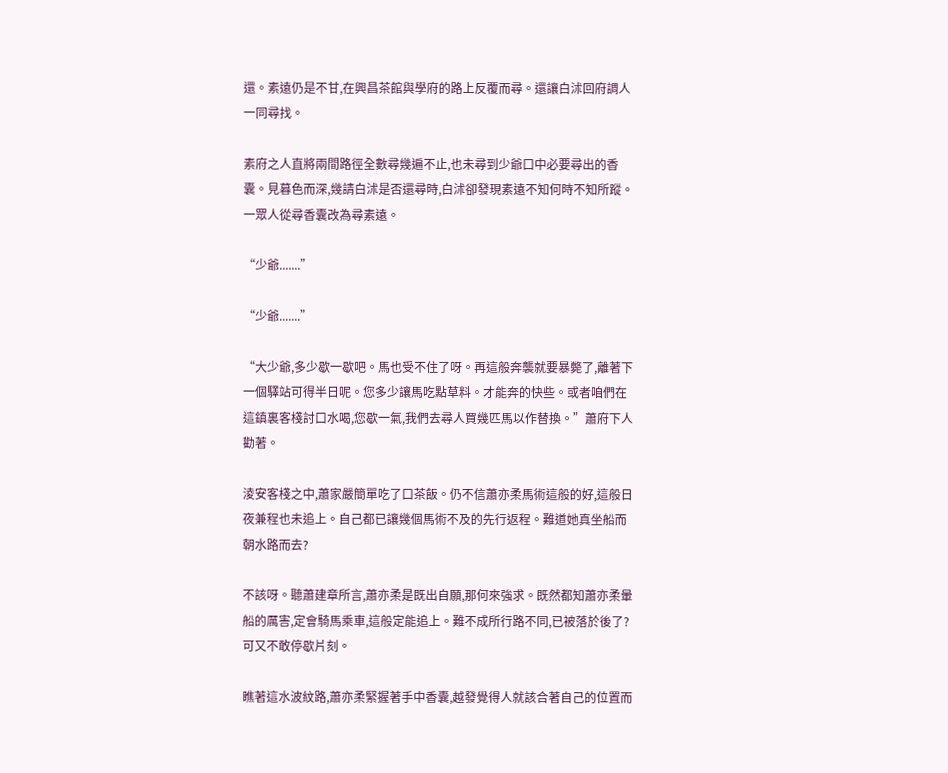還。素遠仍是不甘,在興昌茶館與學府的路上反覆而尋。還讓白沭回府調人一同尋找。

素府之人直將兩間路徑全數尋幾遍不止,也未尋到少爺口中必要尋出的香囊。見暮色而深,幾請白沭是否還尋時,白沭卻發現素遠不知何時不知所蹤。一眾人從尋香囊改為尋素遠。

“少爺.......”

“少爺.......”

“大少爺,多少歇一歇吧。馬也受不住了呀。再這般奔襲就要暴斃了,離著下一個驛站可得半日呢。您多少讓馬吃點草料。才能奔的快些。或者咱們在這鎮裏客棧討口水喝,您歇一氣,我們去尋人買幾匹馬以作替換。”蕭府下人勸著。

淩安客棧之中,蕭家嚴簡單吃了口茶飯。仍不信蕭亦柔馬術這般的好,這般日夜兼程也未追上。自己都已讓幾個馬術不及的先行返程。難道她真坐船而朝水路而去?

不該呀。聽蕭建章所言,蕭亦柔是既出自願,那何來強求。既然都知蕭亦柔暈船的厲害,定會騎馬乘車,這般定能追上。難不成所行路不同,已被落於後了?可又不敢停歇片刻。

瞧著這水波紋路,蕭亦柔緊握著手中香囊,越發覺得人就該合著自己的位置而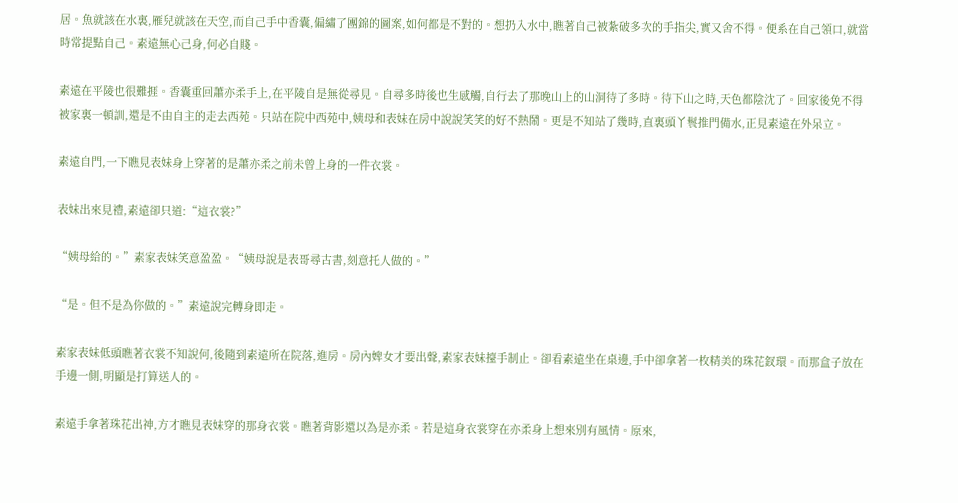居。魚就該在水裏,雁兒就該在天空,而自己手中香囊,偏繡了團錦的圖案,如何都是不對的。想扔入水中,瞧著自己被紮破多次的手指尖,實又舍不得。便系在自己領口,就當時常提點自己。素遠無心己身,何必自賤。

素遠在平陵也很難捱。香囊重回蕭亦柔手上,在平陵自是無從尋見。自尋多時後也生感觸,自行去了那晚山上的山洞待了多時。待下山之時,天色都陰沈了。回家後免不得被家裏一頓訓,還是不由自主的走去西苑。只站在院中西苑中,姨母和表妹在房中說說笑笑的好不熱鬧。更是不知站了幾時,直裏頭丫鬟推門備水,正見素遠在外呆立。

素遠自門,一下瞧見表妹身上穿著的是蕭亦柔之前未曾上身的一件衣裳。

表妹出來見禮,素遠卻只道:“這衣裳?”

“姨母給的。”素家表妹笑意盈盈。“姨母說是表哥尋古書,刻意托人做的。”

“是。但不是為你做的。”素遠說完轉身即走。

素家表妹低頭瞧著衣裳不知說何,後隨到素遠所在院落,進房。房內婢女才要出聲,素家表妹擡手制止。卻看素遠坐在桌邊,手中卻拿著一枚精美的珠花釵環。而那盒子放在手邊一側,明顯是打算送人的。

素遠手拿著珠花出神,方才瞧見表妹穿的那身衣裳。瞧著背影還以為是亦柔。若是這身衣裳穿在亦柔身上想來別有風情。原來,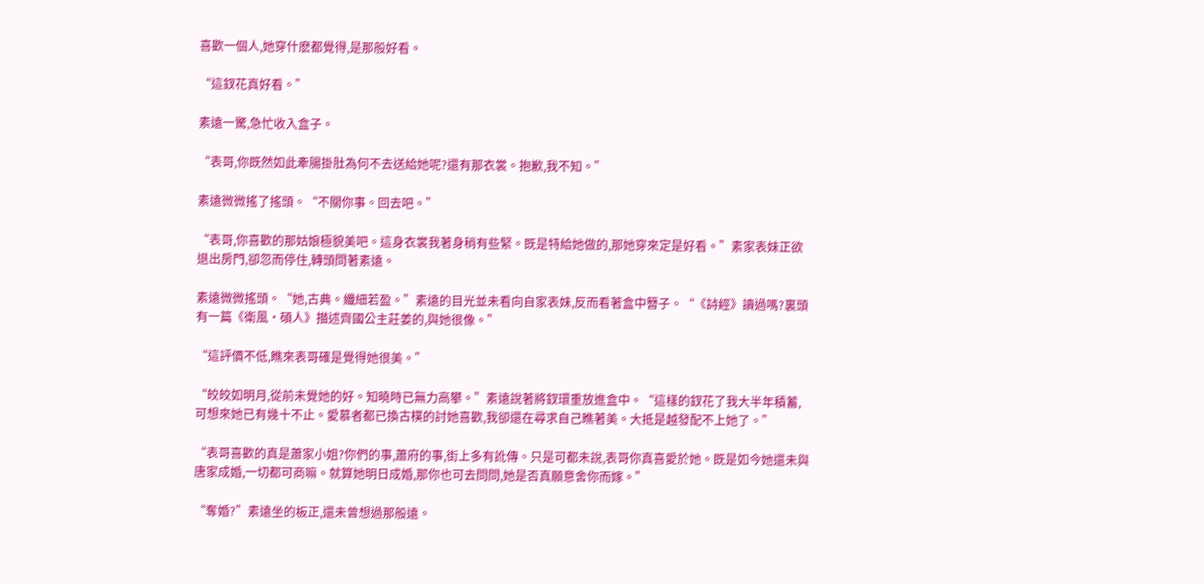喜歡一個人,她穿什麽都覺得,是那般好看。

“這釵花真好看。”

素遠一驚,急忙收入盒子。

“表哥,你既然如此牽腸掛肚為何不去送給她呢?還有那衣裳。抱歉,我不知。”

素遠微微搖了搖頭。“不關你事。回去吧。”

“表哥,你喜歡的那姑娘極貌美吧。這身衣裳我著身稍有些緊。既是特給她做的,那她穿來定是好看。”素家表妹正欲退出房門,卻忽而停住,轉頭問著素遠。

素遠微微搖頭。“她,古典。纖細若盈。”素遠的目光並未看向自家表妹,反而看著盒中簪子。“《詩經》讀過嗎?裏頭有一篇《衛風·碩人》描述齊國公主莊姜的,與她很像。”

“這評價不低,瞧來表哥確是覺得她很美。”

“皎皎如明月,從前未覺她的好。知曉時已無力高攀。”素遠說著將釵環重放進盒中。“這樣的釵花了我大半年積蓄,可想來她已有幾十不止。愛慕者都已換古樸的討她喜歡,我卻還在尋求自己瞧著美。大抵是越發配不上她了。”

“表哥喜歡的真是蕭家小姐?你們的事,蕭府的事,街上多有訛傳。只是可都未說,表哥你真喜愛於她。既是如今她還未與唐家成婚,一切都可商嘛。就算她明日成婚,那你也可去問問,她是否真願意舍你而嫁。”

“奪婚?”素遠坐的板正,還未曾想過那般遠。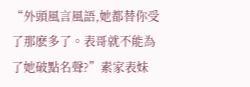“外頭風言風語,她都替你受了那麽多了。表哥就不能為了她破點名聲?”素家表妹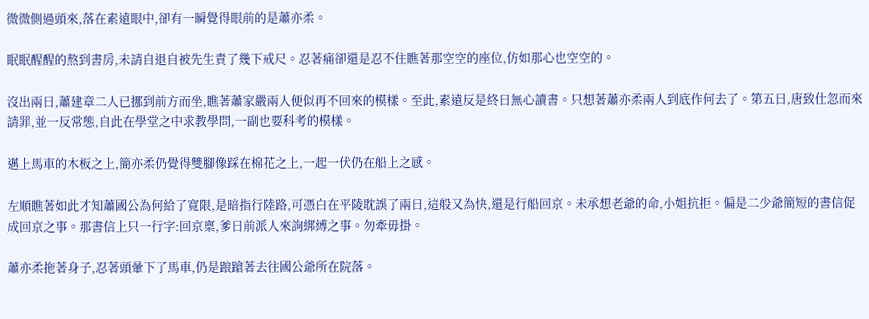微微側過頭來,落在素遠眼中,卻有一瞬覺得眼前的是蕭亦柔。

眠眠醒醒的熬到書房,未請自退自被先生責了幾下戒尺。忍著痛卻還是忍不住瞧著那空空的座位,仿如那心也空空的。

沒出兩日,蕭建章二人已挪到前方而坐,瞧著蕭家嚴兩人便似再不回來的模樣。至此,素遠反是終日無心讀書。只想著蕭亦柔兩人到底作何去了。第五日,唐致仕忽而來請罪,並一反常態,自此在學堂之中求教學問,一副也要科考的模樣。

邁上馬車的木板之上,簡亦柔仍覺得雙腳像踩在棉花之上,一起一伏仍在船上之感。

左順瞧著如此才知蕭國公為何給了寬限,是暗指行陸路,可憑白在平陵耽誤了兩日,這般又為快,還是行船回京。未承想老爺的命,小姐抗拒。偏是二少爺簡短的書信促成回京之事。那書信上只一行字:回京稟,爹日前派人來詢綁縛之事。勿牽毋掛。

蕭亦柔拖著身子,忍著頭暈下了馬車,仍是踉蹌著去往國公爺所在院落。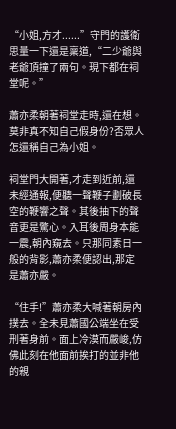“小姐,方才......”守門的護衛思量一下還是稟道,“二少爺與老爺頂撞了兩句。現下都在祠堂呢。”

蕭亦柔朝著祠堂走時,還在想。莫非真不知自己假身份?否眾人怎還稱自己為小姐。

祠堂門大開著,才走到近前,還未經通報,便聽一聲鞭子劃破長空的鞭響之聲。其後抽下的聲音更是驚心。入耳後周身本能一震,朝內窺去。只那同素日一般的背影,蕭亦柔便認出,那定是蕭亦嚴。

“住手!”蕭亦柔大喊著朝房內撲去。全未見蕭國公端坐在受刑著身前。面上冷漠而嚴峻,仿佛此刻在他面前挨打的並非他的親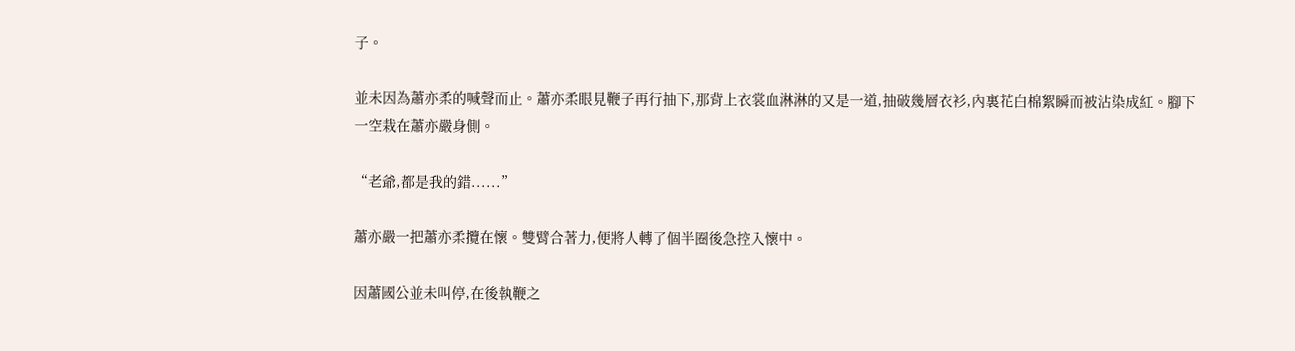子。

並未因為蕭亦柔的喊聲而止。蕭亦柔眼見鞭子再行抽下,那背上衣裳血淋淋的又是一道,抽破幾層衣衫,內裏花白棉絮瞬而被沾染成紅。腳下一空栽在蕭亦嚴身側。

“老爺,都是我的錯......”

蕭亦嚴一把蕭亦柔攬在懷。雙臂合著力,便將人轉了個半圈後急控入懷中。

因蕭國公並未叫停,在後執鞭之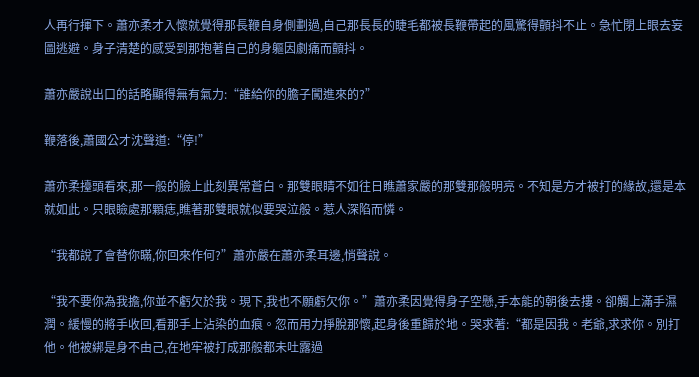人再行揮下。蕭亦柔才入懷就覺得那長鞭自身側劃過,自己那長長的睫毛都被長鞭帶起的風驚得顫抖不止。急忙閉上眼去妄圖逃避。身子清楚的感受到那抱著自己的身軀因劇痛而顫抖。

蕭亦嚴說出口的話略顯得無有氣力:“誰給你的膽子闖進來的?”

鞭落後,蕭國公才沈聲道:“停!”

蕭亦柔擡頭看來,那一般的臉上此刻異常蒼白。那雙眼睛不如往日瞧蕭家嚴的那雙那般明亮。不知是方才被打的緣故,還是本就如此。只眼瞼處那顆痣,瞧著那雙眼就似要哭泣般。惹人深陷而憐。

“我都說了會替你瞞,你回來作何?”蕭亦嚴在蕭亦柔耳邊,悄聲說。

“我不要你為我擔,你並不虧欠於我。現下,我也不願虧欠你。”蕭亦柔因覺得身子空懸,手本能的朝後去摟。卻觸上滿手濕潤。緩慢的將手收回,看那手上沾染的血痕。忽而用力掙脫那懷,起身後重歸於地。哭求著:“都是因我。老爺,求求你。別打他。他被綁是身不由己,在地牢被打成那般都未吐露過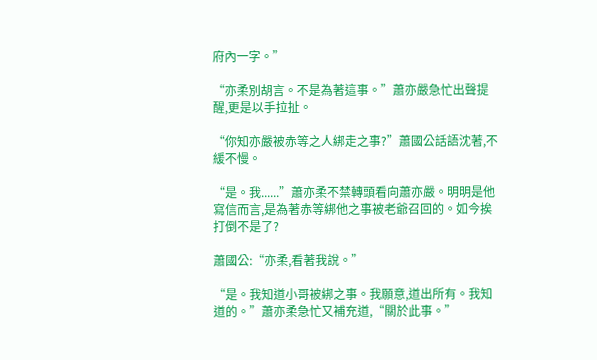府內一字。”

“亦柔別胡言。不是為著這事。”蕭亦嚴急忙出聲提醒,更是以手拉扯。

“你知亦嚴被赤等之人綁走之事?”蕭國公話語沈著,不緩不慢。

“是。我......”蕭亦柔不禁轉頭看向蕭亦嚴。明明是他寫信而言,是為著赤等綁他之事被老爺召回的。如今挨打倒不是了?

蕭國公:“亦柔,看著我說。”

“是。我知道小哥被綁之事。我願意,道出所有。我知道的。”蕭亦柔急忙又補充道,“關於此事。”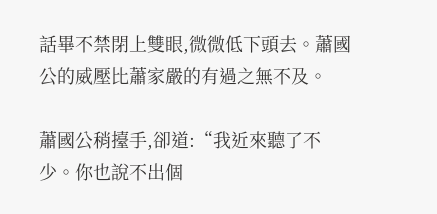話畢不禁閉上雙眼,微微低下頭去。蕭國公的威壓比蕭家嚴的有過之無不及。

蕭國公稍擡手,卻道:“我近來聽了不少。你也說不出個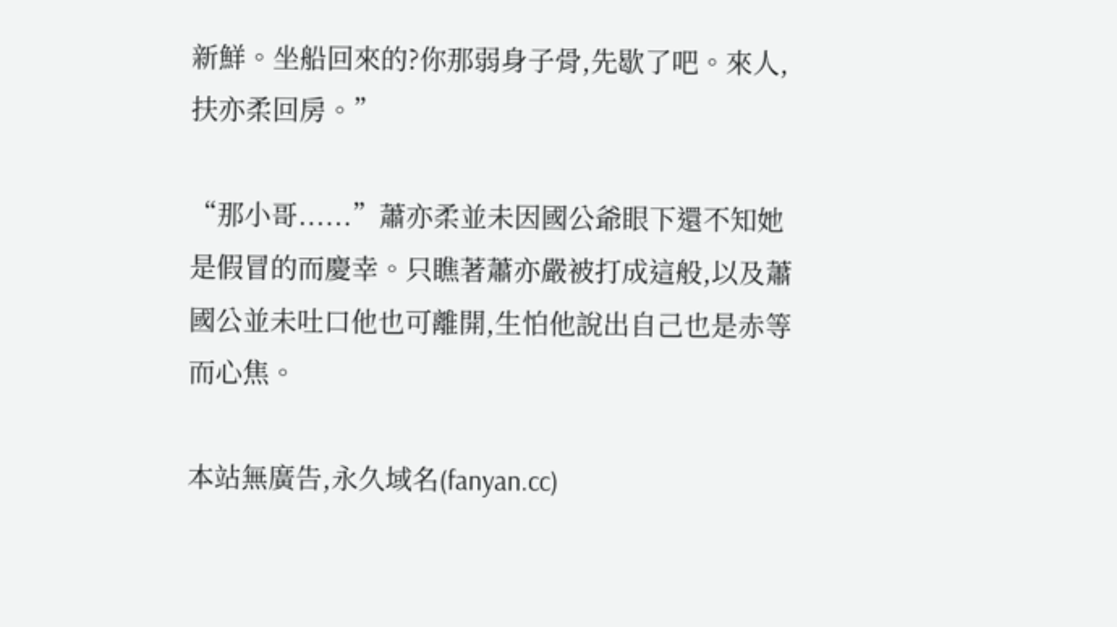新鮮。坐船回來的?你那弱身子骨,先歇了吧。來人,扶亦柔回房。”

“那小哥......”蕭亦柔並未因國公爺眼下還不知她是假冒的而慶幸。只瞧著蕭亦嚴被打成這般,以及蕭國公並未吐口他也可離開,生怕他說出自己也是赤等而心焦。

本站無廣告,永久域名(fanyan.cc)